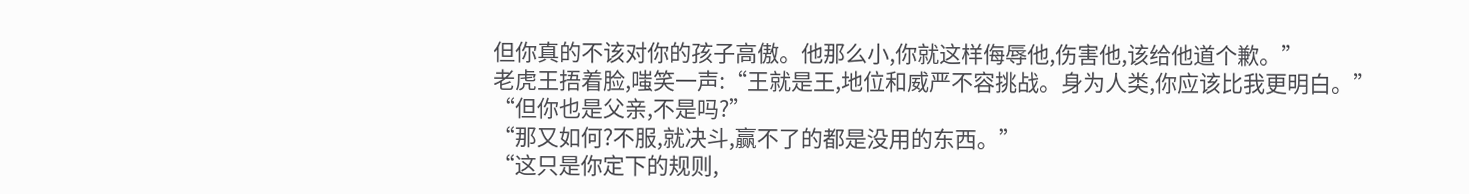但你真的不该对你的孩子高傲。他那么小,你就这样侮辱他,伤害他,该给他道个歉。”
老虎王捂着脸,嗤笑一声:“王就是王,地位和威严不容挑战。身为人类,你应该比我更明白。”
“但你也是父亲,不是吗?”
“那又如何?不服,就决斗,赢不了的都是没用的东西。”
“这只是你定下的规则,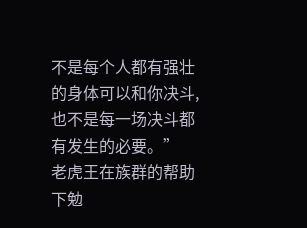不是每个人都有强壮的身体可以和你决斗,也不是每一场决斗都有发生的必要。”
老虎王在族群的帮助下勉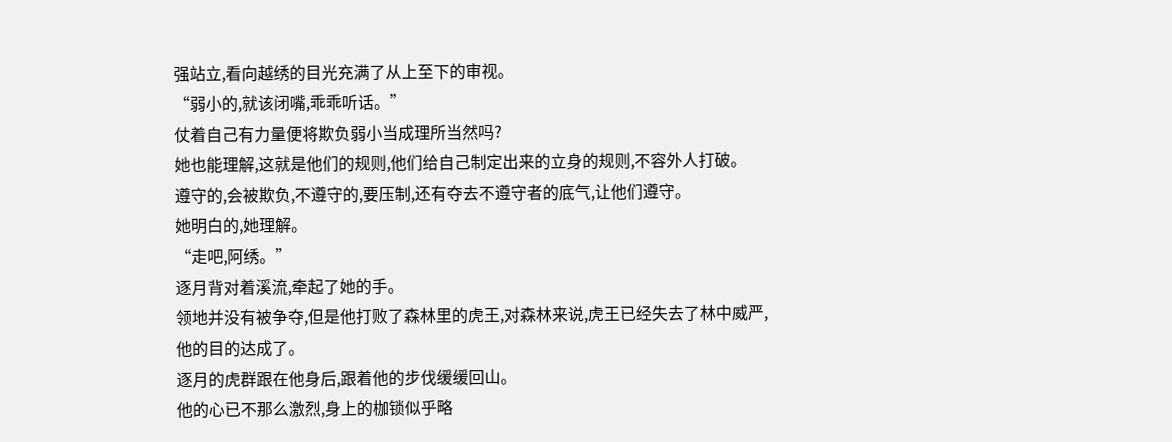强站立,看向越绣的目光充满了从上至下的审视。
“弱小的,就该闭嘴,乖乖听话。”
仗着自己有力量便将欺负弱小当成理所当然吗?
她也能理解,这就是他们的规则,他们给自己制定出来的立身的规则,不容外人打破。
遵守的,会被欺负,不遵守的,要压制,还有夺去不遵守者的底气,让他们遵守。
她明白的,她理解。
“走吧,阿绣。”
逐月背对着溪流,牵起了她的手。
领地并没有被争夺,但是他打败了森林里的虎王,对森林来说,虎王已经失去了林中威严,他的目的达成了。
逐月的虎群跟在他身后,跟着他的步伐缓缓回山。
他的心已不那么激烈,身上的枷锁似乎略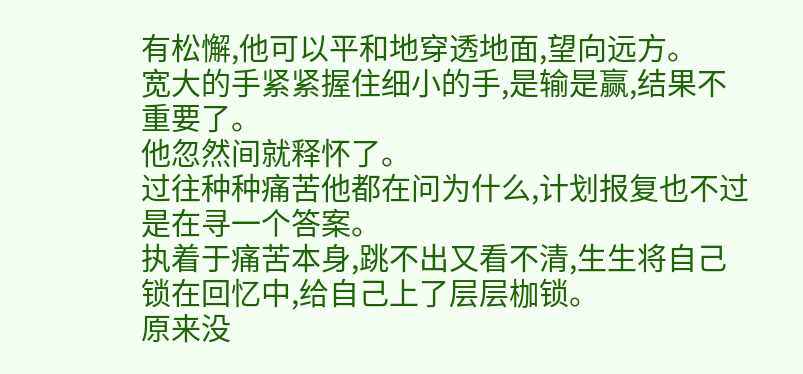有松懈,他可以平和地穿透地面,望向远方。
宽大的手紧紧握住细小的手,是输是赢,结果不重要了。
他忽然间就释怀了。
过往种种痛苦他都在问为什么,计划报复也不过是在寻一个答案。
执着于痛苦本身,跳不出又看不清,生生将自己锁在回忆中,给自己上了层层枷锁。
原来没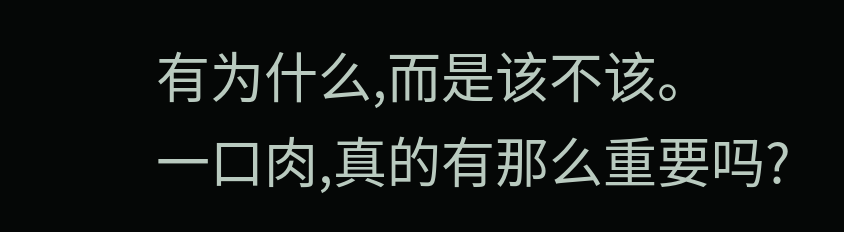有为什么,而是该不该。
一口肉,真的有那么重要吗?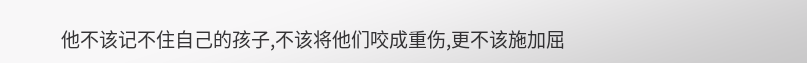他不该记不住自己的孩子,不该将他们咬成重伤,更不该施加屈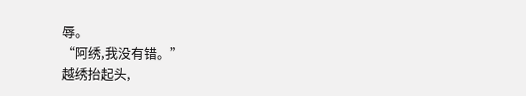辱。
“阿绣,我没有错。”
越绣抬起头,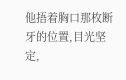他捂着胸口那枚断牙的位置,目光坚定,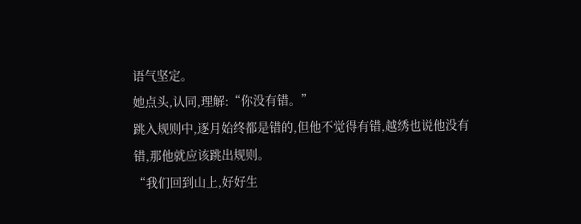语气坚定。
她点头,认同,理解:“你没有错。”
跳入规则中,逐月始终都是错的,但他不觉得有错,越绣也说他没有错,那他就应该跳出规则。
“我们回到山上,好好生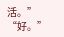活。”
“好。”